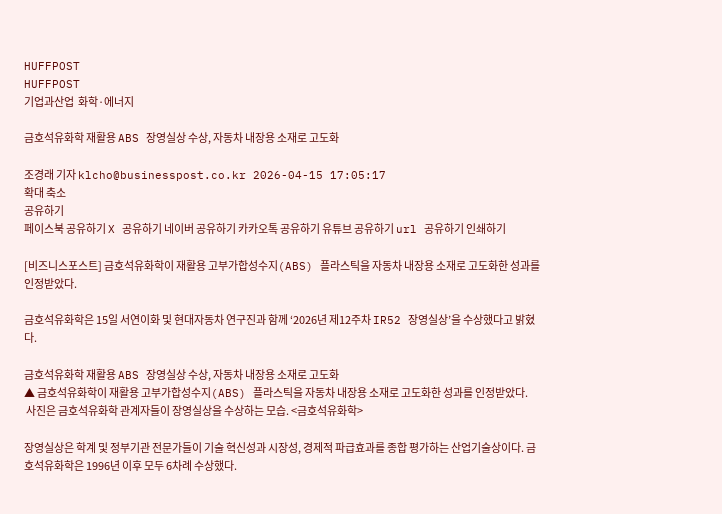HUFFPOST
HUFFPOST
기업과산업  화학·에너지

금호석유화학 재활용 ABS 장영실상 수상, 자동차 내장용 소재로 고도화

조경래 기자 klcho@businesspost.co.kr 2026-04-15 17:05:17
확대 축소
공유하기
페이스북 공유하기 X 공유하기 네이버 공유하기 카카오톡 공유하기 유튜브 공유하기 url 공유하기 인쇄하기

[비즈니스포스트] 금호석유화학이 재활용 고부가합성수지(ABS) 플라스틱을 자동차 내장용 소재로 고도화한 성과를 인정받았다.

금호석유화학은 15일 서연이화 및 현대자동차 연구진과 함께 ‘2026년 제12주차 IR52 장영실상’을 수상했다고 밝혔다.

금호석유화학 재활용 ABS 장영실상 수상, 자동차 내장용 소재로 고도화
▲ 금호석유화학이 재활용 고부가합성수지(ABS) 플라스틱을 자동차 내장용 소재로 고도화한 성과를 인정받았다.
 사진은 금호석유화학 관계자들이 장영실상을 수상하는 모습. <금호석유화학>

장영실상은 학계 및 정부기관 전문가들이 기술 혁신성과 시장성, 경제적 파급효과를 종합 평가하는 산업기술상이다. 금호석유화학은 1996년 이후 모두 6차례 수상했다.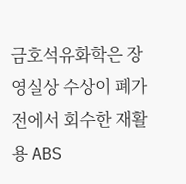금호석유화학은 장영실상 수상이 폐가전에서 회수한 재활용 ABS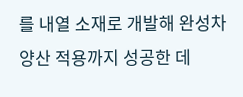를 내열 소재로 개발해 완성차 양산 적용까지 성공한 데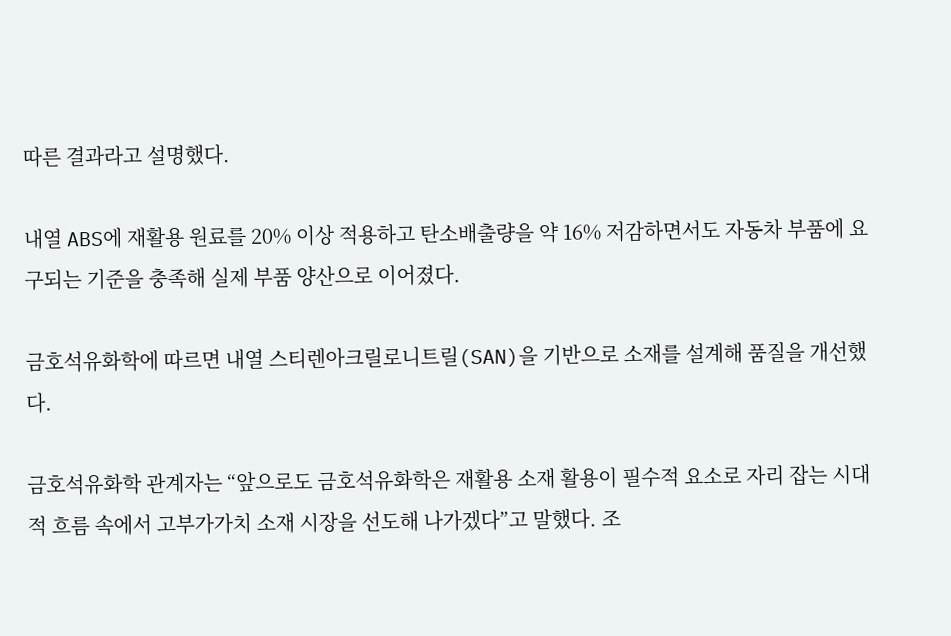따른 결과라고 설명했다.

내열 ABS에 재활용 원료를 20% 이상 적용하고 탄소배출량을 약 16% 저감하면서도 자동차 부품에 요구되는 기준을 충족해 실제 부품 양산으로 이어졌다.

금호석유화학에 따르면 내열 스티렌아크릴로니트릴(SAN)을 기반으로 소재를 설계해 품질을 개선했다.

금호석유화학 관계자는 “앞으로도 금호석유화학은 재활용 소재 활용이 필수적 요소로 자리 잡는 시대적 흐름 속에서 고부가가치 소재 시장을 선도해 나가겠다”고 말했다. 조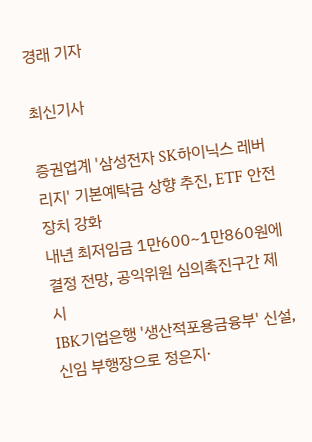경래 기자

최신기사

증권업계 '삼성전자 SK하이닉스 레버리지' 기본예탁금 상향 추진, ETF 안전장치 강화
내년 최저임금 1만600~1만860원에 결정 전망, 공익위원 심의촉진구간 제시
IBK기업은행 '생산적포용금융부' 신설, 신임 부행장으로 정은지·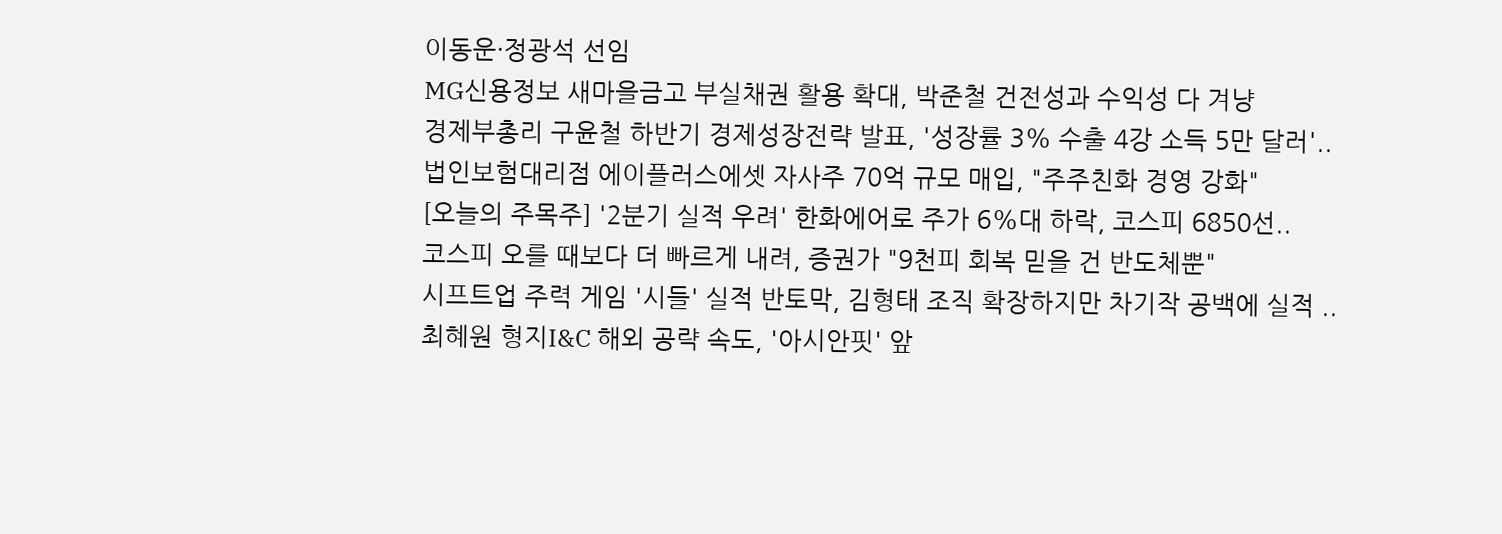이동운·정광석 선임
MG신용정보 새마을금고 부실채권 활용 확대, 박준철 건전성과 수익성 다 겨냥
경제부총리 구윤철 하반기 경제성장전략 발표, '성장률 3% 수출 4강 소득 5만 달러'..
법인보험대리점 에이플러스에셋 자사주 70억 규모 매입, "주주친화 경영 강화"
[오늘의 주목주] '2분기 실적 우려' 한화에어로 주가 6%대 하락, 코스피 6850선..
코스피 오를 때보다 더 빠르게 내려, 증권가 "9천피 회복 믿을 건 반도체뿐"
시프트업 주력 게임 '시들' 실적 반토막, 김형태 조직 확장하지만 차기작 공백에 실적 ..
최혜원 형지I&C 해외 공략 속도, '아시안핏' 앞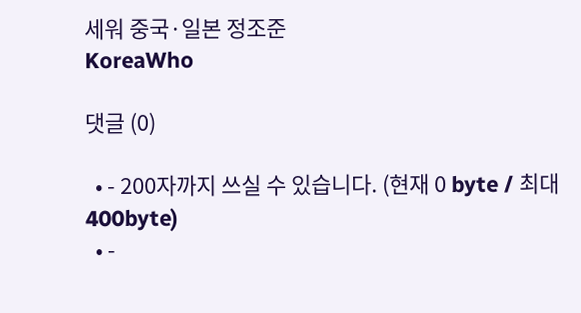세워 중국·일본 정조준
KoreaWho

댓글 (0)

  • - 200자까지 쓰실 수 있습니다. (현재 0 byte / 최대 400byte)
  • -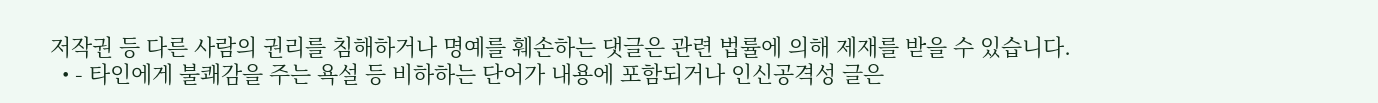저작권 등 다른 사람의 권리를 침해하거나 명예를 훼손하는 댓글은 관련 법률에 의해 제재를 받을 수 있습니다.
  • - 타인에게 불쾌감을 주는 욕설 등 비하하는 단어가 내용에 포함되거나 인신공격성 글은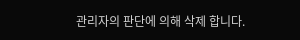관리자의 판단에 의해 삭제 합니다.